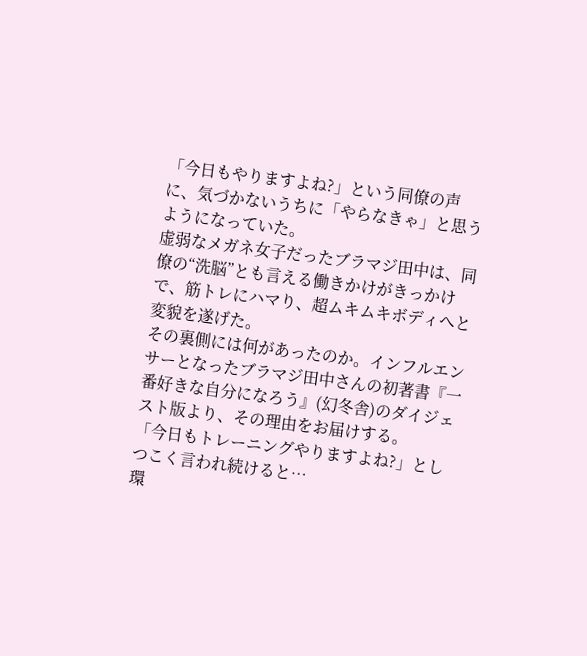「今日もやりますよね?」という同僚の声に、気づかないうちに「やらなきゃ」と思うようになっていた。
虚弱なメガネ女子だったブラマジ田中は、同僚の“洗脳”とも言える働きかけがきっかけで、筋トレにハマり、超ムキムキボディへと変貌を遂げた。
その裏側には何があったのか。インフルエンサーとなったブラマジ田中さんの初著書『一番好きな自分になろう』(幻冬舎)のダイジェスト版より、その理由をお届けする。
「今日もトレーニングやりますよね?」としつこく言われ続けると…
環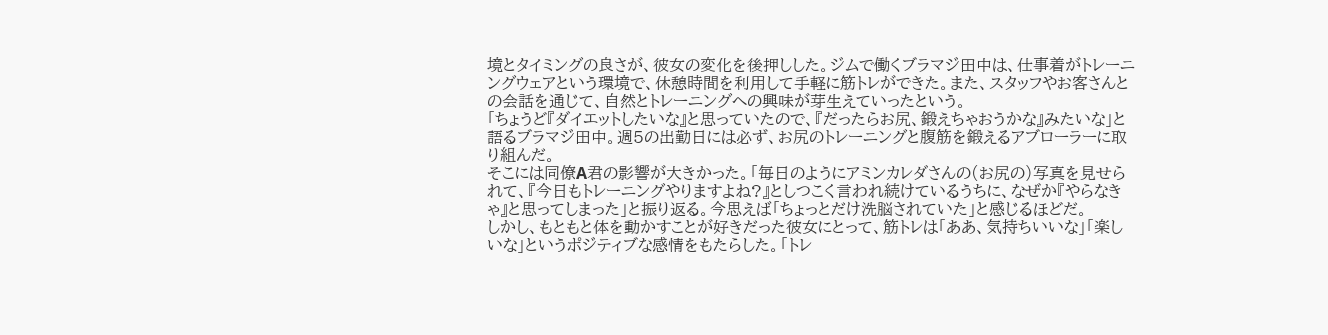境とタイミングの良さが、彼女の変化を後押しした。ジムで働くブラマジ田中は、仕事着がトレーニングウェアという環境で、休憩時間を利用して手軽に筋トレができた。また、スタッフやお客さんとの会話を通じて、自然とトレーニングへの興味が芽生えていったという。
「ちょうど『ダイエットしたいな』と思っていたので、『だったらお尻、鍛えちゃおうかな』みたいな」と語るブラマジ田中。週5の出勤日には必ず、お尻のトレーニングと腹筋を鍛えるアブローラーに取り組んだ。
そこには同僚A君の影響が大きかった。「毎日のようにアミンカレダさんの(お尻の)写真を見せられて、『今日もトレーニングやりますよね?』としつこく言われ続けているうちに、なぜか『やらなきゃ』と思ってしまった」と振り返る。今思えば「ちょっとだけ洗脳されていた」と感じるほどだ。
しかし、もともと体を動かすことが好きだった彼女にとって、筋トレは「ああ、気持ちいいな」「楽しいな」というポジティブな感情をもたらした。「トレ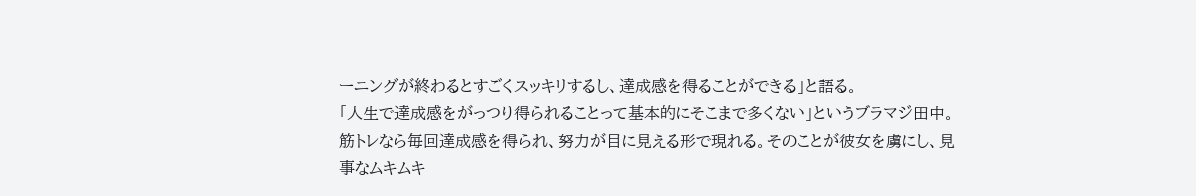ーニングが終わるとすごくスッキリするし、達成感を得ることができる」と語る。
「人生で達成感をがっつり得られることって基本的にそこまで多くない」というブラマジ田中。筋トレなら毎回達成感を得られ、努力が目に見える形で現れる。そのことが彼女を虜にし、見事なムキムキ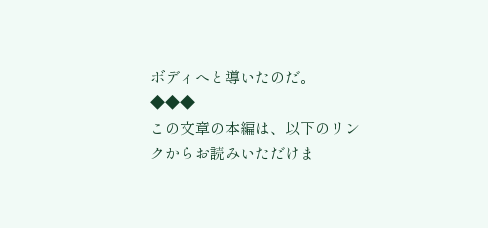ボディへと導いたのだ。
◆◆◆
この文章の本編は、以下のリンクからお読みいただけま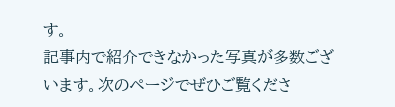す。
記事内で紹介できなかった写真が多数ございます。次のページでぜひご覧くださ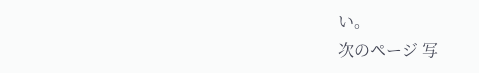い。
次のページ 写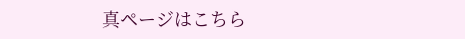真ページはこちら